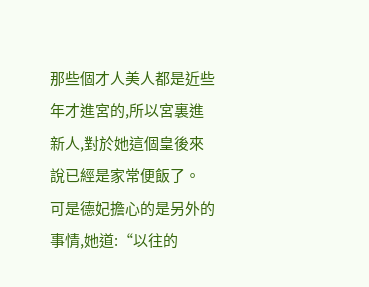那些個才人美人都是近些年才進宮的,所以宮裏進新人,對於她這個皇後來說已經是家常便飯了。
可是德妃擔心的是另外的事情,她道:“以往的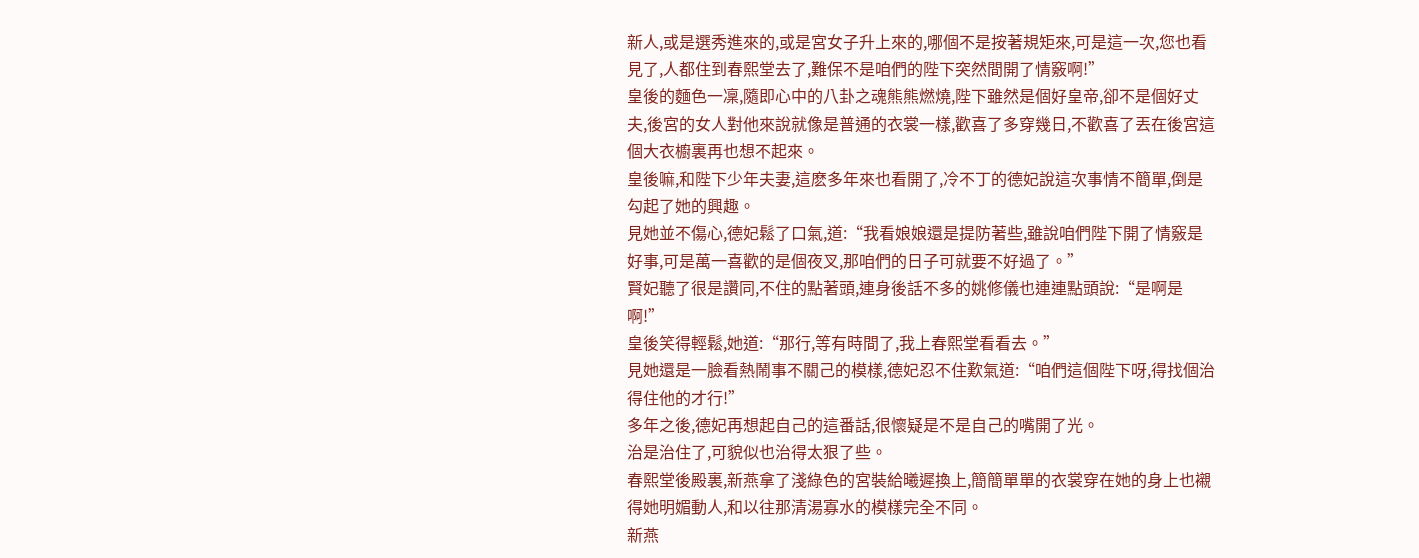新人,或是選秀進來的,或是宮女子升上來的,哪個不是按著規矩來,可是這一次,您也看見了,人都住到春熙堂去了,難保不是咱們的陛下突然間開了情竅啊!”
皇後的麵色一凜,隨即心中的八卦之魂熊熊燃燒,陛下雖然是個好皇帝,卻不是個好丈夫,後宮的女人對他來說就像是普通的衣裳一樣,歡喜了多穿幾日,不歡喜了丟在後宮這個大衣櫥裏再也想不起來。
皇後嘛,和陛下少年夫妻,這麽多年來也看開了,冷不丁的德妃說這次事情不簡單,倒是勾起了她的興趣。
見她並不傷心,德妃鬆了口氣,道:“我看娘娘還是提防著些,雖說咱們陛下開了情竅是好事,可是萬一喜歡的是個夜叉,那咱們的日子可就要不好過了。”
賢妃聽了很是讚同,不住的點著頭,連身後話不多的姚修儀也連連點頭說:“是啊是啊!”
皇後笑得輕鬆,她道:“那行,等有時間了,我上春熙堂看看去。”
見她還是一臉看熱鬧事不關己的模樣,德妃忍不住歎氣道:“咱們這個陛下呀,得找個治得住他的才行!”
多年之後,德妃再想起自己的這番話,很懷疑是不是自己的嘴開了光。
治是治住了,可貌似也治得太狠了些。
春熙堂後殿裏,新燕拿了淺綠色的宮裝給曦遲換上,簡簡單單的衣裳穿在她的身上也襯得她明媚動人,和以往那清湯寡水的模樣完全不同。
新燕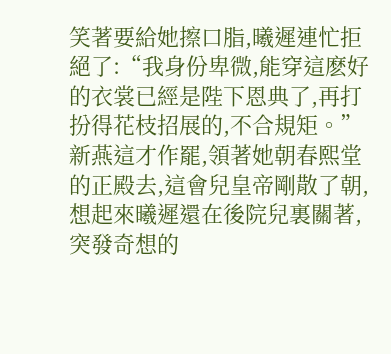笑著要給她擦口脂,曦遲連忙拒絕了:“我身份卑微,能穿這麽好的衣裳已經是陛下恩典了,再打扮得花枝招展的,不合規矩。”
新燕這才作罷,領著她朝春熙堂的正殿去,這會兒皇帝剛散了朝,想起來曦遲還在後院兒裏關著,突發奇想的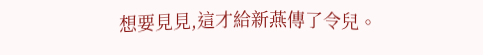想要見見,這才給新燕傳了令兒。